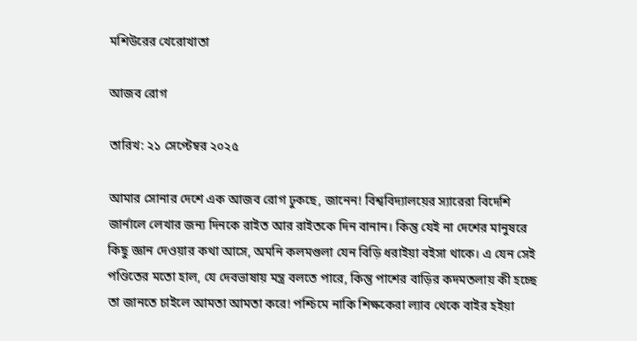মশিউরের খেরোখাতা

আজব রোগ

তারিখ: ২১ সেপ্টেম্বর ২০২৫

আমার সোনার দেশে এক আজব রোগ ঢুকছে, জানেন! বিশ্ববিদ্যালয়ের স্যারেরা বিদেশি জার্নালে লেখার জন্য দিনকে রাইত আর রাইতকে দিন বানান। কিন্তু যেই না দেশের মানুষরে কিছু জ্ঞান দেওয়ার কথা আসে, অমনি কলমগুলা যেন বিড়ি ধরাইয়া বইসা থাকে। এ যেন সেই পণ্ডিতের মতো হাল, যে দেবভাষায় মন্ত্র বলতে পারে, কিন্তু পাশের বাড়ির কদমতলায় কী হচ্ছে তা জানতে চাইলে আমতা আমতা করে! পশ্চিমে নাকি শিক্ষকেরা ল্যাব থেকে বাইর হইয়া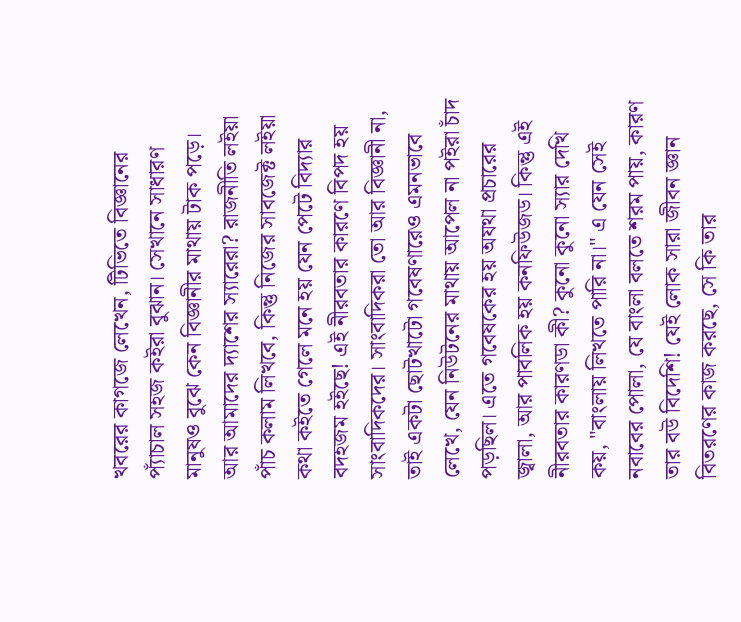খবরের কাগজে লেখেন, টিভিতে বিজ্ঞানের প্যাঁচাল সহজ কইরা বুঝান। সেখানে সাধারণ মানুষও বুঝে কেন বিজ্ঞানীর মাথায় টাক পড়ে। আর আমাদের দ্যাশের স্যারেরা? রাজনীতি লইয়া পাঁচ কলাম লিখবে, কিন্তু নিজের সাবজেক্ট লইয়া কথা কইতে গেলে মনে হয় যেন পেটে বিদ্যার বদহজম হইছে! এই নীরবতার কারণে বিপদ হয় সাংবাদিকদের। সাংবাদিকরা তো আর বিজ্ঞানী না, তাই একটা ছোটখাটো গবেষণারেও এমনভাবে লেখে, যেন নিউটনের মাথায় আপেল না পইরা চাঁদ পড়ছিল। এতে গবেষকের হয় অযথা প্রচারের জ্বালা, আর পাবলিক হয় কনফিউজড। কিন্তু এই নীরবতার কারণডা কী? কুনো কুনো স্যার দেখি কয়, "বাংলায় লিখতে পারি না।" এ যেন সেই নবাবের পোলা, যে বাংলা বলতে শরম পায়, কারণ তার বউ বিদেশি! যেই লোক সারা জীবন জ্ঞান বিতরণের কাজ করছে, সে কি তার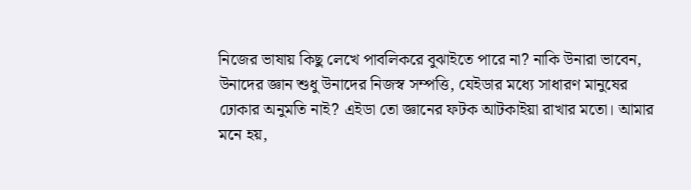নিজের ভাষায় কিছু লেখে পাবলিকরে বুঝাইতে পারে না? নাকি উনারা ভাবেন, উনাদের জ্ঞান শুধু উনাদের নিজস্ব সম্পত্তি, যেইডার মধ্যে সাধারণ মানুষের ঢোকার অনুমতি নাই? এইডা তো জ্ঞানের ফটক আটকাইয়া রাখার মতো। আমার মনে হয়,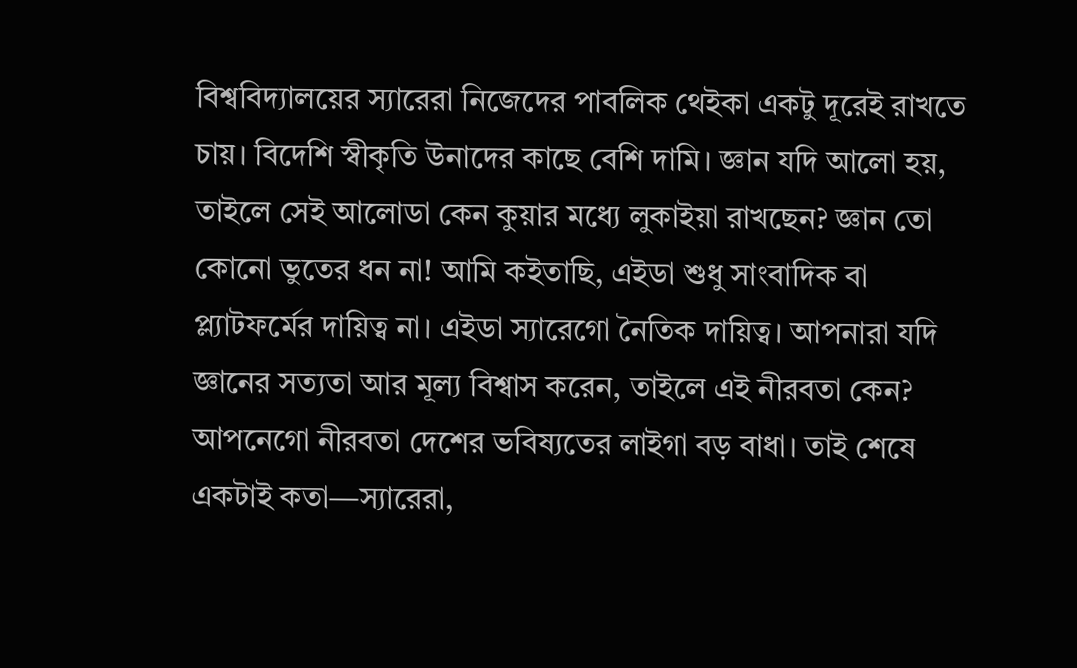বিশ্ববিদ্যালয়ের স্যারেরা নিজেদের পাবলিক থেইকা একটু দূরেই রাখতে চায়। বিদেশি স্বীকৃতি উনাদের কাছে বেশি দামি। জ্ঞান যদি আলো হয়, তাইলে সেই আলোডা কেন কুয়ার মধ্যে লুকাইয়া রাখছেন? জ্ঞান তো কোনো ভুতের ধন না! আমি কইতাছি, এইডা শুধু সাংবাদিক বা প্ল্যাটফর্মের দায়িত্ব না। এইডা স্যারেগো নৈতিক দায়িত্ব। আপনারা যদি জ্ঞানের সত্যতা আর মূল্য বিশ্বাস করেন, তাইলে এই নীরবতা কেন? আপনেগো নীরবতা দেশের ভবিষ্যতের লাইগা বড় বাধা। তাই শেষে একটাই কতা—স্যারেরা,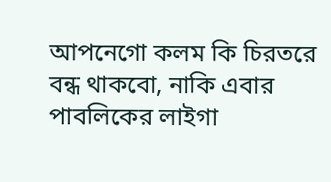আপনেগো কলম কি চিরতরে বন্ধ থাকবো, নাকি এবার পাবলিকের লাইগা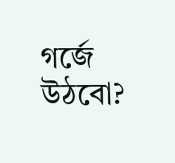গর্জে উঠবো?